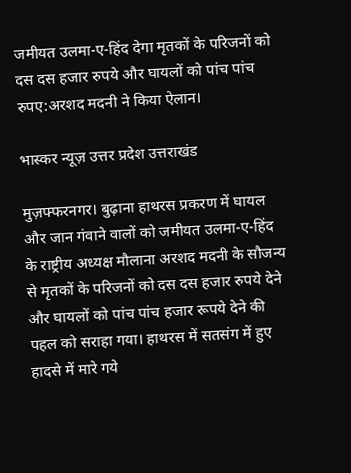जमीयत उलमा-ए-हिंद देगा मृतकों के परिजनों को दस दस हजार रुपये और घायलों को पांच पांच रुपए:अरशद मदनी ने किया ऐलान।

भास्कर न्यूज़ उत्तर प्रदेश उत्तराखंड

मुज़फ्फरनगर। बुढ़ाना हाथरस प्रकरण में घायल और जान गंवाने वालों को जमीयत उलमा-ए-हिंद के राष्ट्रीय अध्यक्ष मौलाना अरशद मदनी के सौजन्य से मृतकों के परिजनों को दस दस हजार रुपये देने और घायलों को पांच पांच हजार रूपये देने की पहल को सराहा गया। हाथरस में सतसंग में हुए हादसे में मारे गये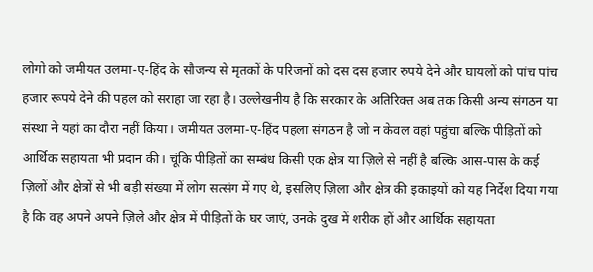लोगो को जमीयत उलमा-ए-हिंद के सौजन्य से मृतकों के परिजनों को दस दस हजार रुपये देने और घायलों को पांच पांच हजार रूपये देने की पहल को सराहा जा रहा है। उल्लेखनीय है कि सरकार के अतिरिक्त अब तक किसी अन्य संगठन या संस्था ने यहां का दौरा नहीं किया। जमीयत उलमा-ए-हिंद पहला संगठन है जो न केवल वहां पहुंचा बल्कि पीड़ितों को आर्थिक सहायता भी प्रदान की। चूंकि पीड़ितों का सम्बंध किसी एक क्षेत्र या ज़िले से नहीं है बल्कि आस-पास के कई ज़िलों और क्षेत्रों से भी बड़ी संख्या में लोग सत्संग में गए थे, इसलिए ज़िला और क्षेत्र की इकाइयों को यह निर्देश दिया गया है कि वह अपने अपने ज़िले और क्षेत्र में पीड़ितों के घर जाएं, उनके दुख में शरीक हों और आर्थिक सहायता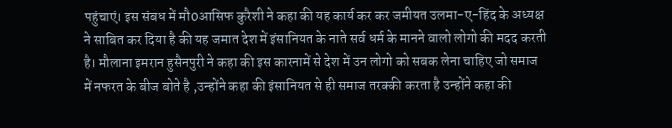पहुंचाएं। इस संबध में मौ0आसिफ कुरैशी ने कहा की यह कार्य कर कर जमीयत उलमा-ए-हिंद के अध्यक्ष ने साबित कर दिया है की यह जमात देश में इंसानियत के नाते सर्व धर्म के मानने वालो लोगो की मदद करती है। मौलाना इमरान हुसैनपुरी ने कहा की इस कारनामें से देश में उन लोगो को सबक लेना चाहिए जो समाज में नफरत के बीज बोते है ,उन्होंने कहा की इंसानियत से ही समाज तरक्की करता है उन्होंने कहा की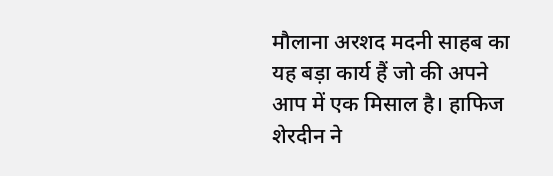मौलाना अरशद मदनी साहब का यह बड़ा कार्य हैं जो की अपने आप में एक मिसाल है। हाफिज शेरदीन ने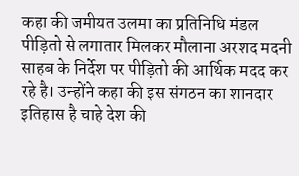कहा की जमीयत उलमा का प्रतिनिधि मंडल पीड़ितो से लगातार मिलकर मौलाना अरशद मदनी साहब के निर्देश पर पीड़ितो की आर्थिक मदद कर रहे है। उन्होंने कहा की इस संगठन का शानदार इतिहास है चाहे देश की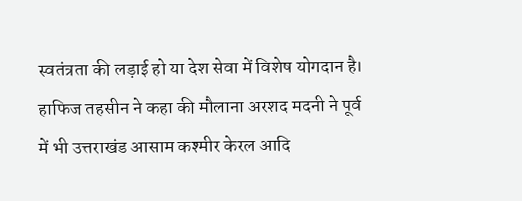स्वतंत्रता की लड़ाई हो या देश सेवा में विशेष योगदान है। हाफिज तहसीन ने कहा की मौलाना अरशद मदनी ने पूर्व में भी उत्तराखंड आसाम कश्मीर केरल आदि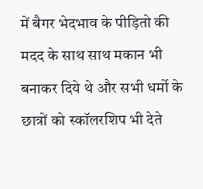में बैगर भेदभाव के पीड़ितो की मदद के साथ साथ मकान भी बनाकर दिये थे और सभी धर्मो के छात्रों को स्कॉलरशिप भी देते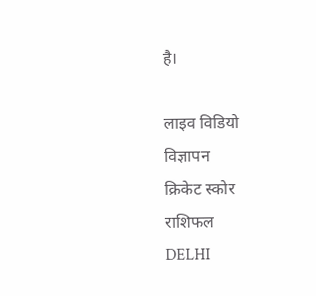है।

लाइव विडियो
विज्ञापन
क्रिकेट स्कोर
राशिफल
DELHI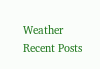Weather
Recent Posts